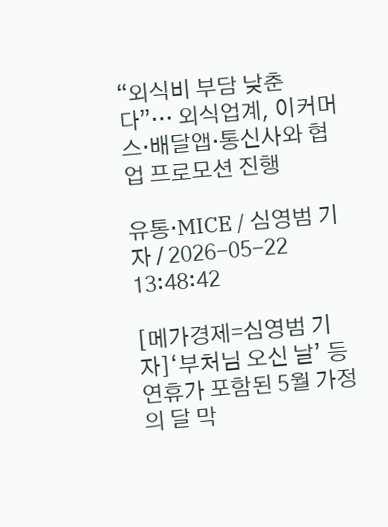“외식비 부담 낮춘다”… 외식업계, 이커머스·배달앱·통신사와 협업 프로모션 진행

유통·MICE / 심영범 기자 / 2026-05-22 13:48:42

[메가경제=심영범 기자]‘부처님 오신 날’ 등 연휴가 포함된 5월 가정의 달 막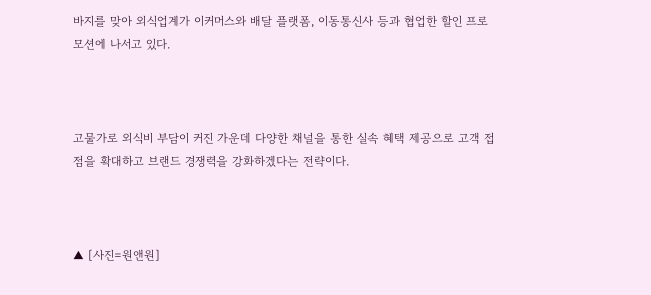바지를 맞아 외식업계가 이커머스와 배달 플랫폼, 이동통신사 등과 협업한 할인 프로모션에 나서고 있다.



고물가로 외식비 부담이 커진 가운데 다양한 채널을 통한 실속 혜택 제공으로 고객 접점을 확대하고 브랜드 경쟁력을 강화하겠다는 전략이다.



▲ [사진=원앤원]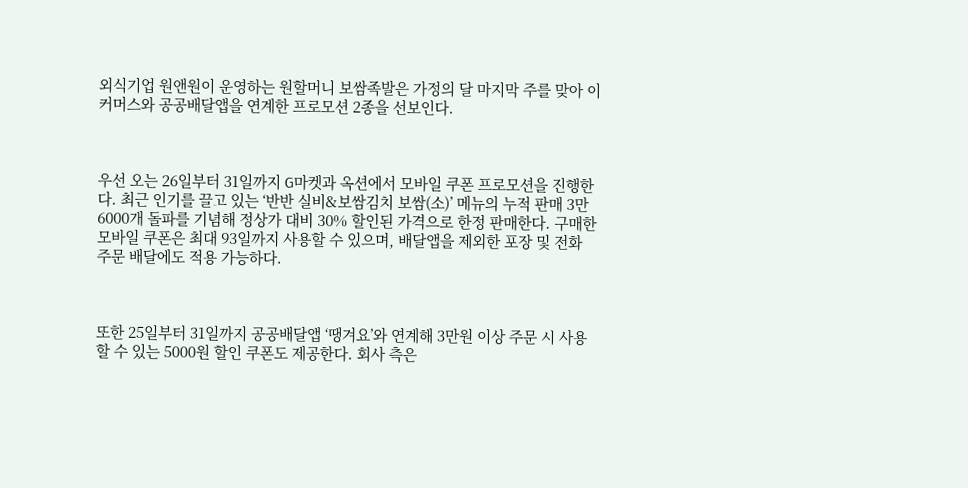외식기업 원앤원이 운영하는 원할머니 보쌈족발은 가정의 달 마지막 주를 맞아 이커머스와 공공배달앱을 연계한 프로모션 2종을 선보인다.



우선 오는 26일부터 31일까지 G마켓과 옥션에서 모바일 쿠폰 프로모션을 진행한다. 최근 인기를 끌고 있는 ‘반반 실비&보쌈김치 보쌈(소)’ 메뉴의 누적 판매 3만6000개 돌파를 기념해 정상가 대비 30% 할인된 가격으로 한정 판매한다. 구매한 모바일 쿠폰은 최대 93일까지 사용할 수 있으며, 배달앱을 제외한 포장 및 전화 주문 배달에도 적용 가능하다.



또한 25일부터 31일까지 공공배달앱 ‘땡겨요’와 연계해 3만원 이상 주문 시 사용할 수 있는 5000원 할인 쿠폰도 제공한다. 회사 측은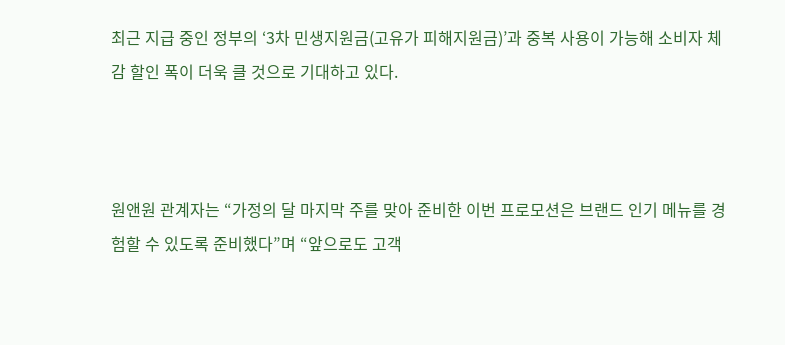최근 지급 중인 정부의 ‘3차 민생지원금(고유가 피해지원금)’과 중복 사용이 가능해 소비자 체감 할인 폭이 더욱 클 것으로 기대하고 있다.



원앤원 관계자는 “가정의 달 마지막 주를 맞아 준비한 이번 프로모션은 브랜드 인기 메뉴를 경험할 수 있도록 준비했다”며 “앞으로도 고객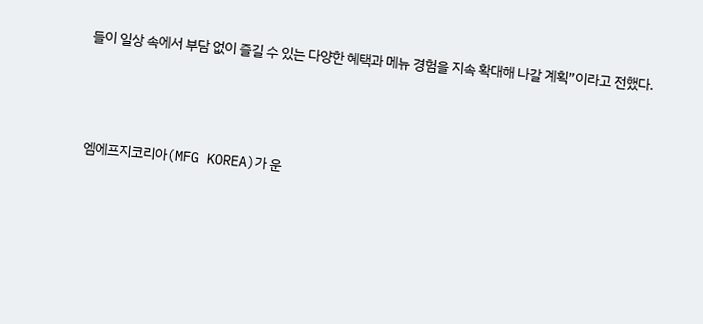들이 일상 속에서 부담 없이 즐길 수 있는 다양한 혜택과 메뉴 경험을 지속 확대해 나갈 계획”이라고 전했다.



엠에프지코리아(MFG KOREA)가 운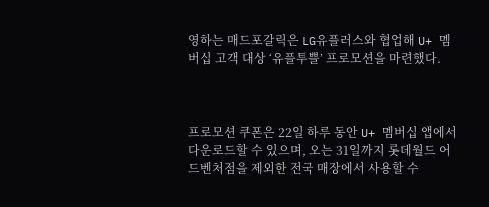영하는 매드포갈릭은 LG유플러스와 협업해 U+ 멤버십 고객 대상 ‘유플투쁠’ 프로모션을 마련했다.



프로모션 쿠폰은 22일 하루 동안 U+ 멤버십 앱에서 다운로드할 수 있으며, 오는 31일까지 롯데월드 어드벤처점을 제외한 전국 매장에서 사용할 수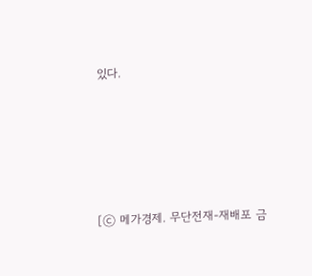있다.





[ⓒ 메가경제. 무단전재-재배포 금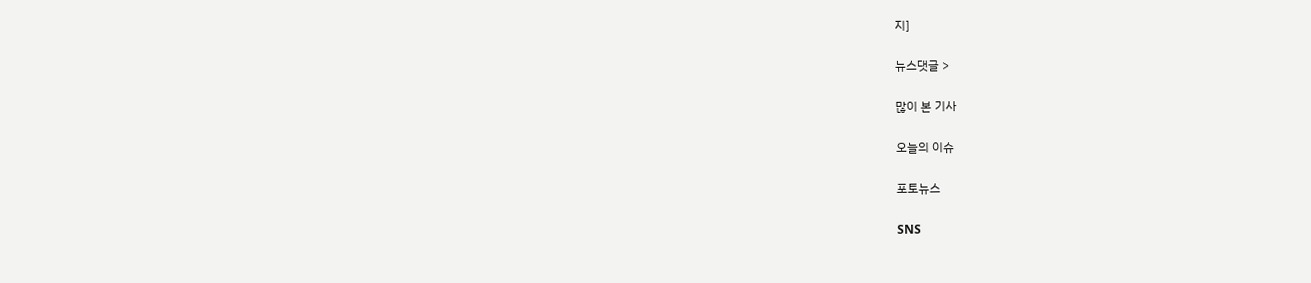지]

뉴스댓글 >

많이 본 기사

오늘의 이슈

포토뉴스

SNS